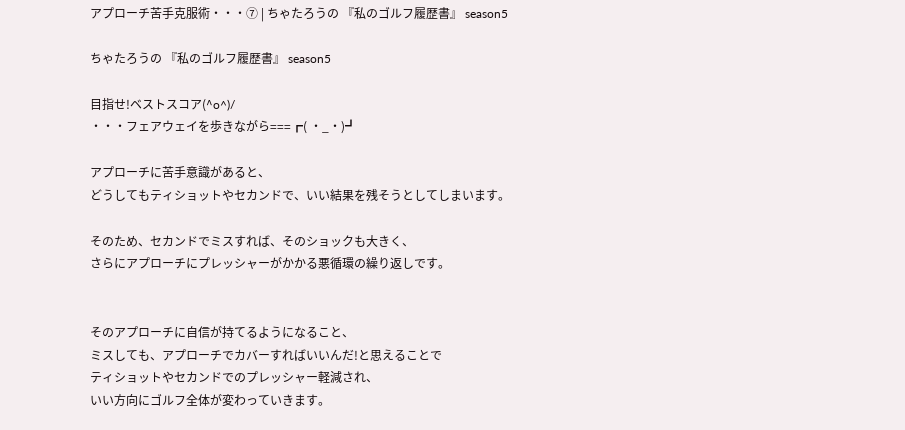アプローチ苦手克服術・・・⑦ | ちゃたろうの 『私のゴルフ履歴書』 season5

ちゃたろうの 『私のゴルフ履歴書』 season5

目指せ!ベストスコア(^o^)/
・・・フェアウェイを歩きながら===┏( ・_・)┛

アプローチに苦手意識があると、
どうしてもティショットやセカンドで、いい結果を残そうとしてしまいます。

そのため、セカンドでミスすれば、そのショックも大きく、
さらにアプローチにプレッシャーがかかる悪循環の繰り返しです。


そのアプローチに自信が持てるようになること、
ミスしても、アプローチでカバーすればいいんだ!と思えることで
ティショットやセカンドでのプレッシャー軽減され、
いい方向にゴルフ全体が変わっていきます。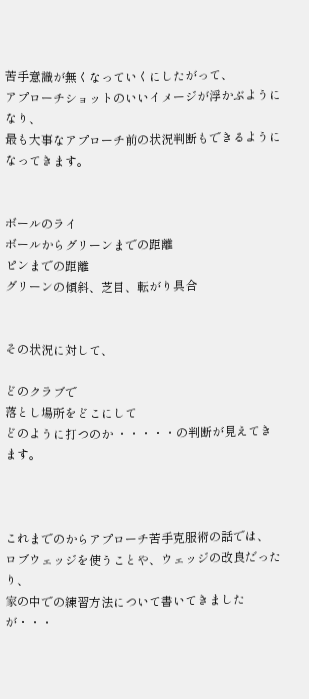苦手意識が無くなっていくにしたがって、
アプローチショットのいいイメージが浮かぶようになり、
最も大事なアプローチ前の状況判断もできるようになってきます。


ボールのライ
ボールからグリーンまでの距離
ピンまでの距離
グリーンの傾斜、芝目、転がり具合


その状況に対して、

どのクラブで
落とし場所をどこにして
どのように打つのか ・・・・・の判断が見えてきます。



これまでのからアプローチ苦手克服術の話では、
ロブウェッジを使うことや、ウェッジの改良だったり、
家の中での練習方法について書いてきましたが・・・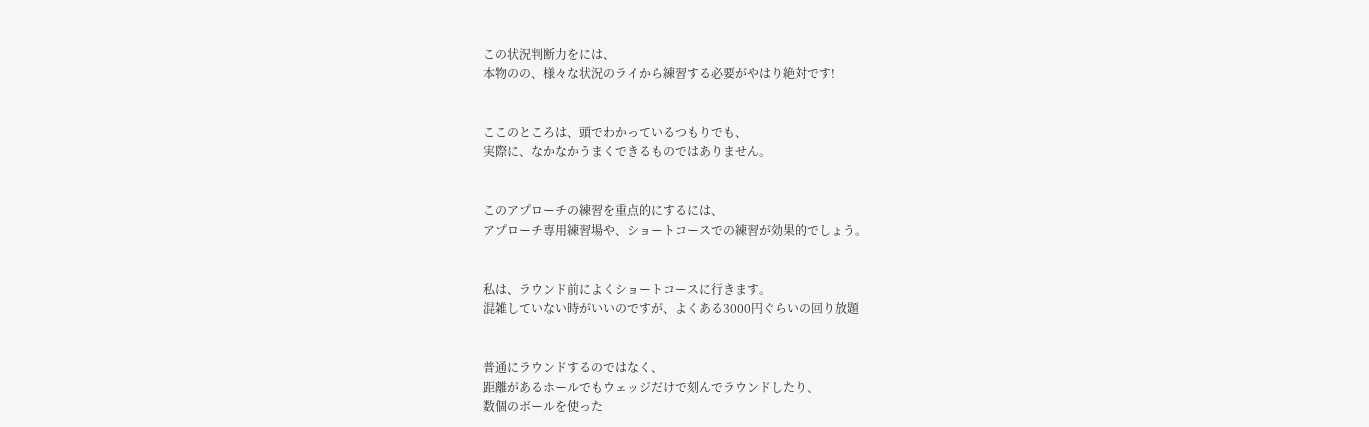この状況判断力をには、
本物のの、様々な状況のライから練習する必要がやはり絶対です!


ここのところは、頭でわかっているつもりでも、
実際に、なかなかうまくできるものではありません。


このアプローチの練習を重点的にするには、
アプローチ専用練習場や、ショートコースでの練習が効果的でしょう。


私は、ラウンド前によくショートコースに行きます。
混雑していない時がいいのですが、よくある3000円ぐらいの回り放題


普通にラウンドするのではなく、
距離があるホールでもウェッジだけで刻んでラウンドしたり、
数個のボールを使った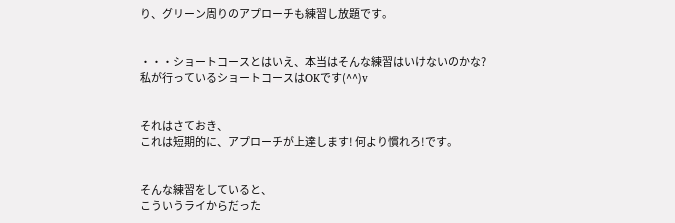り、グリーン周りのアプローチも練習し放題です。


・・・ショートコースとはいえ、本当はそんな練習はいけないのかな?
私が行っているショートコースはOKです(^^)v


それはさておき、
これは短期的に、アプローチが上達します! 何より慣れろ!です。


そんな練習をしていると、
こういうライからだった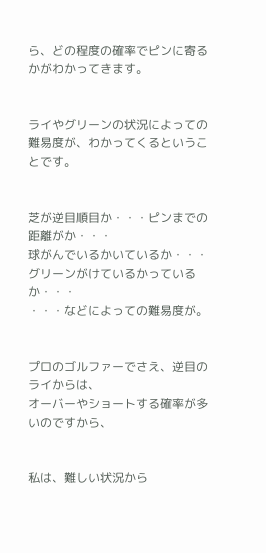ら、どの程度の確率でピンに寄るかがわかってきます。


ライやグリーンの状況によっての難易度が、わかってくるということです。


芝が逆目順目か・・・ピンまでの距離がか・・・
球がんでいるかいているか・・・グリーンがけているかっているか・・・
・・・などによっての難易度が。


プロのゴルファーでさえ、逆目のライからは、
オーバーやショートする確率が多いのですから、


私は、難しい状況から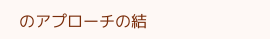のアプローチの結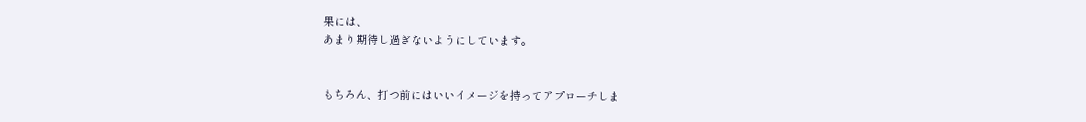果には、
あまり期待し過ぎないようにしています。


もちろん、打つ前にはいいイメージを持ってアプローチしま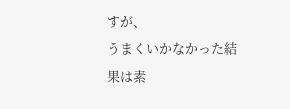すが、
うまくいかなかった結果は素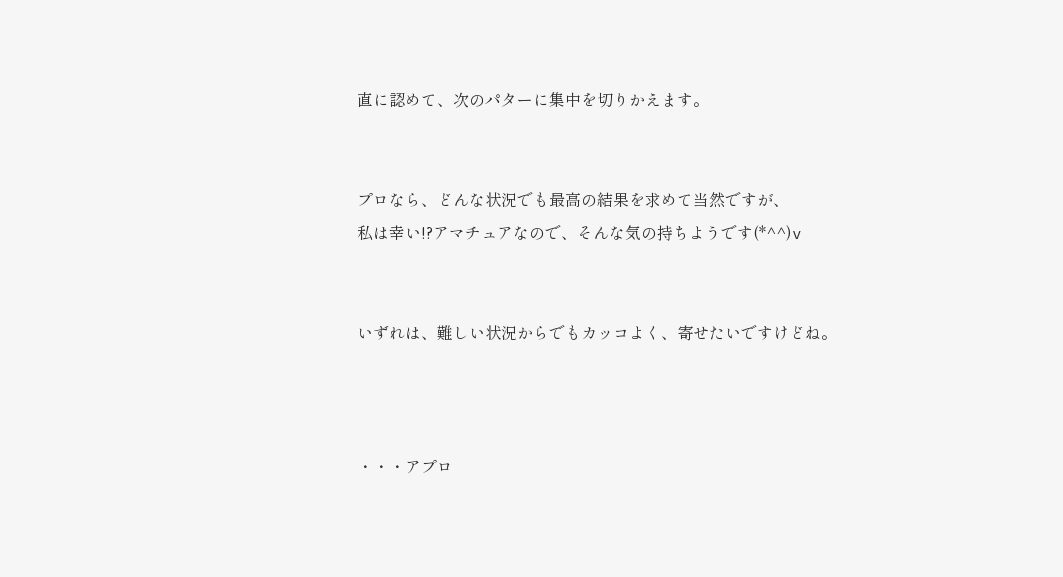直に認めて、次のパターに集中を切りかえます。


プロなら、どんな状況でも最高の結果を求めて当然ですが、
私は幸い!?アマチュアなので、そんな気の持ちようです(*^^)v


いずれは、難しい状況からでもカッコよく、寄せたいですけどね。



・・・アプロ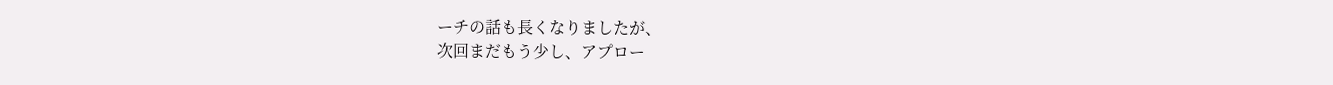ーチの話も長くなりましたが、
次回まだもう少し、アプロー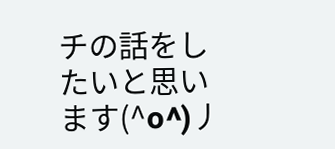チの話をしたいと思います(^o^)丿